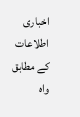اخباری اطلاعات کے مطابق واہ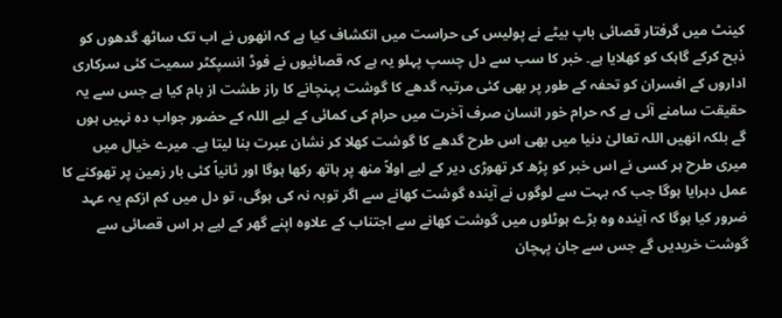کینٹ میں گرفتار قصائی باپ بیٹے نے پولیس کی حراست میں انکشاف کیا ہے کہ انھوں نے اب تک ساٹھ گدھوں کو ذبح کرکے گاہک کو کھلایا ہے۔ خبر کا سب سے دل چسپ پہلو یہ ہے کہ قصائیوں نے فوڈ انسپکٹر سمیت کئی سرکاری اداروں کے افسران کو تحفہ کے طور پر بھی کئی مرتبہ گدھے کا گوشت پہنچانے کا راز طشت از بام کیا ہے جس سے یہ حقیقت سامنے آئی ہے کہ حرام خور انسان صرف آخرت میں حرام کی کمائی کے لیے اللہ کے حضور جواب دہ نہیں ہوں گے بلکہ انھیں اللہ تعالیٰ دنیا میں بھی اس طرح گدھے کا گوشت کھلا کر نشان عبرت بنا لیتا ہے۔ میرے خیال میں میری طرح ہر کسی نے اس خبر کو پڑھ کر تھوڑی دیر کے لیے اولاً منھ پر ہاتھ رکھا ہوگا اور ثانیاً کئی بار زمین پر تھوکنے کا عمل دہرایا ہوگا جب کہ بہت سے لوگوں نے آیندہ گوشت کھانے سے اگر توبہ نہ کی ہوگی، تو دل میں کم ازکم یہ عہد ضرور کیا ہوگا کہ آیندہ وہ بڑے ہوٹلوں میں گوشت کھانے سے اجتناب کے علاوہ اپنے گھر کے لیے ہر اس قصائی سے گوشت خریدیں گے جس سے جان پہچان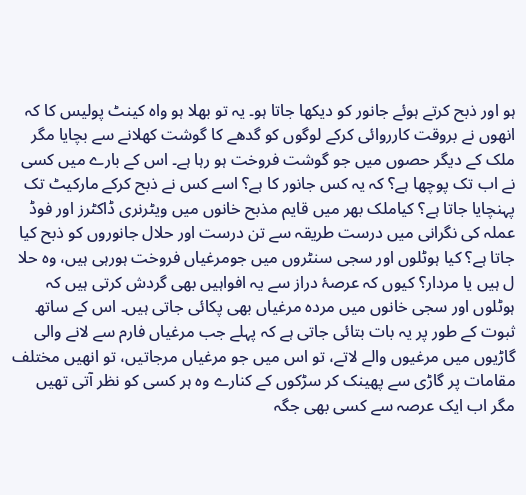ہو اور ذبح کرتے ہوئے جانور کو دیکھا جاتا ہو۔ یہ تو بھلا ہو واہ کینٹ پولیس کا کہ انھوں نے بروقت کارروائی کرکے لوگوں کو گدھے کا گوشت کھلانے سے بچایا مگر ملک کے دیگر حصوں میں جو گوشت فروخت ہو رہا ہے۔ اس کے بارے میں کسی نے اب تک پوچھا ہے؟ کہ یہ کس جانور کا ہے؟ اسے کس نے ذبح کرکے مارکیٹ تک پہنچایا جاتا ہے؟ کیاملک بھر میں قایم مذبح خانوں میں ویٹرنری ڈاکٹرز اور فوڈ عملہ کی نگرانی میں درست طریقہ سے تن درست اور حلال جانوروں کو ذبح کیا جاتا ہے؟ کیا ہوٹلوں اور سجی سنٹروں میں جومرغیاں فروخت ہورہی ہیں، وہ حلا ل ہیں یا مردار؟ کیوں کہ عرصۂ دراز سے یہ افواہیں بھی گردش کرتی ہیں کہ ہوٹلوں اور سجی خانوں میں مردہ مرغیاں بھی پکائی جاتی ہیں۔ اس کے ساتھ ثبوت کے طور پر یہ بات بتائی جاتی ہے کہ پہلے جب مرغیاں فارم سے لانے والی گاڑیوں میں مرغیوں والے لاتے، تو اس میں جو مرغیاں مرجاتیں، تو انھیں مختلف مقامات پر گاڑی سے پھینک کر سڑکوں کے کنارے وہ ہر کسی کو نظر آتی تھیں مگر اب ایک عرصہ سے کسی بھی جگہ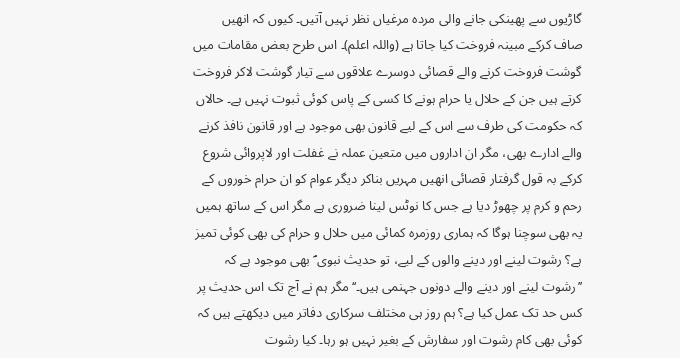گاڑیوں سے پھینکی جانے والی مردہ مرغیاں نظر نہیں آتیں۔ کیوں کہ انھیں صاف کرکے مبینہ فروخت کیا جاتا ہے (واللہ اعلم)۔ اس طرح بعض مقامات میں گوشت فروخت کرنے والے قصائی دوسرے علاقوں سے تیار گوشت لاکر فروخت کرتے ہیں جن کے حلال یا حرام ہونے کا کسی کے پاس کوئی ثبوت نہیں ہے۔ حالاں کہ حکومت کی طرف سے اس کے لیے قانون بھی موجود ہے اور قانون نافذ کرنے والے ادارے بھی، مگر ان اداروں میں متعین عملہ نے غفلت اور لاپروائی شروع کرکے بہ قول گرفتار قصائی انھیں مہریں بناکر دیگر عوام کو ان حرام خوروں کے رحم و کرم پر چھوڑ دیا ہے جس کا نوٹس لینا ضروری ہے مگر اس کے ساتھ ہمیں یہ بھی سوچنا ہوگا کہ ہماری روزمرہ کمائی میں حلال و حرام کی بھی کوئی تمیز ہے؟ رشوت لینے اور دینے والوں کے لیے، تو حدیث نبوی ؐ بھی موجود ہے کہ ’’رشوت لینے اور دینے والے دونوں جہنمی ہیں۔‘‘ مگر ہم نے آج تک اس حدیث پر کس حد تک عمل کیا ہے؟ ہم روز ہی مختلف سرکاری دفاتر میں دیکھتے ہیں کہ کوئی بھی کام رشوت اور سفارش کے بغیر نہیں ہو رہا۔ کیا رشوت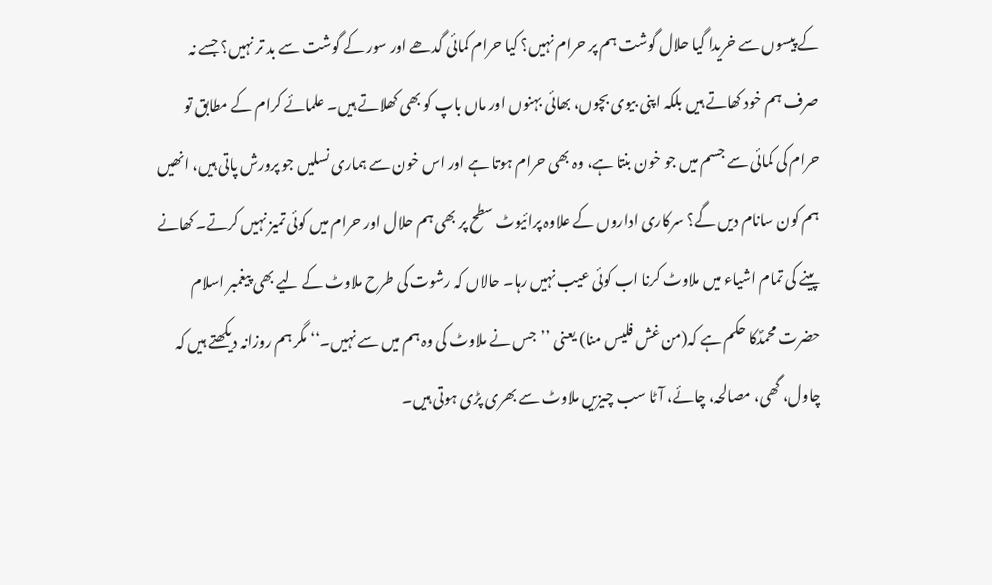کے پیسوں سے خریدا گیا حلال گوشت ہم پر حرام نہیں؟ کیا حرام کمائی گدھے اور سور کے گوشت سے بد تر نہیں؟ جسے نہ صرف ہم خود کھاتے ہیں بلکہ اپنی بیوی بچوں، بھائی بہنوں اور ماں باپ کو بھی کھلاتے ہیں۔ علمائے کرام کے مطابق تو حرام کی کمائی سے جسم میں جو خون بنتا ہے، وہ بھی حرام ہوتا ہے اور اس خون سے ہماری نسلیں جو پرورش پاتی ہیں، انھیں ہم کون سانام دیں گے؟ سرکاری اداروں کے علاوہ پرائیوٹ سطح پر بھی ہم حلال اور حرام میں کوئی تمیز نہیں کرتے۔ کھانے پینے کی تمام اشیاء میں ملاوٹ کرنا اب کوئی عیب نہیں رہا۔ حالاں کہ رشوت کی طرح ملاوٹ کے لیے بھی پیغمبر اسلام حضرت محمدؐکا حکم ہے کہ(من غش فلیس منا) یعنی ’’جس نے ملاوٹ کی وہ ہم میں سے نہیں۔‘‘ مگر ہم روزانہ دیکھتے ہیں کہ چاول، گھی، مصالحہ، چائے، آٹا سب چیزیں ملاوٹ سے بھری پڑی ہوتی ہیں۔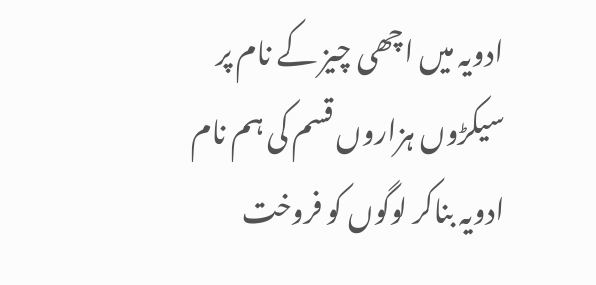ادویہ میں اچھی چیز کے نام پر سیکڑوں ہزاروں قسم کی ہم نام ادویہ بناکر لوگوں کو فروخت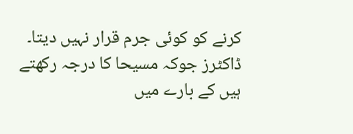کرنے کو کوئی جرم قرار نہیں دیتا۔ ڈاکٹرز جوکہ مسیحا کا درجہ رکھتے ہیں کے بارے میں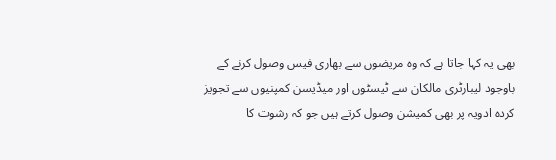بھی یہ کہا جاتا ہے کہ وہ مریضوں سے بھاری فیس وصول کرنے کے باوجود لیبارٹری مالکان سے ٹیسٹوں اور میڈیسن کمپنیوں سے تجویز کردہ ادویہ پر بھی کمیشن وصول کرتے ہیں جو کہ رشوت کا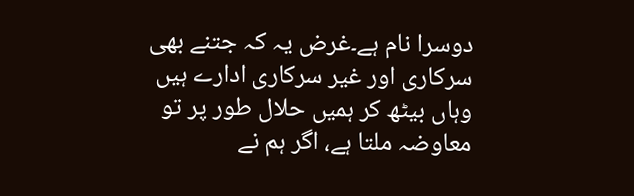دوسرا نام ہے۔غرض یہ کہ جتنے بھی سرکاری اور غیر سرکاری ادارے ہیں وہاں بیٹھ کر ہمیں حلال طور پر تو معاوضہ ملتا ہے، اگر ہم نے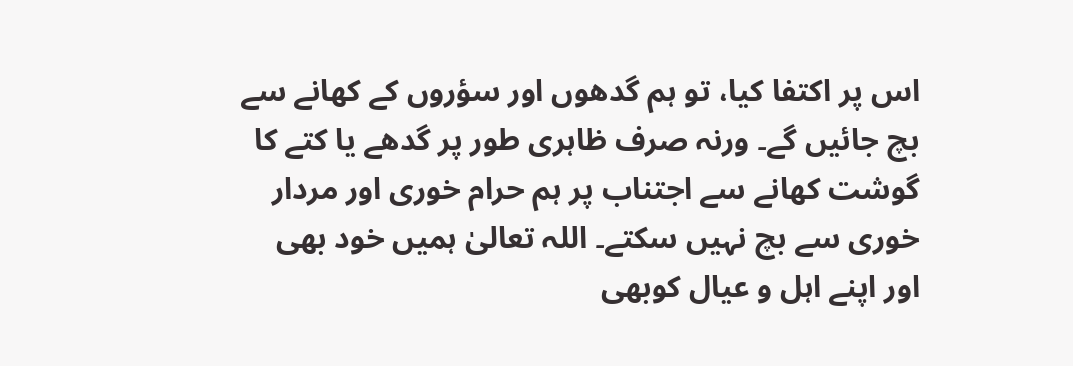اس پر اکتفا کیا، تو ہم گدھوں اور سؤروں کے کھانے سے بچ جائیں گے۔ ورنہ صرف ظاہری طور پر گدھے یا کتے کا گوشت کھانے سے اجتناب پر ہم حرام خوری اور مردار خوری سے بچ نہیں سکتے۔ اللہ تعالیٰ ہمیں خود بھی اور اپنے اہل و عیال کوبھی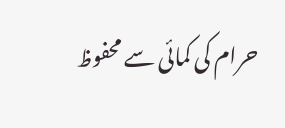حرام کی کمائی سے محفوظ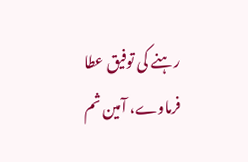رہنے کی توفیق عطا فرماوے، آمین ثم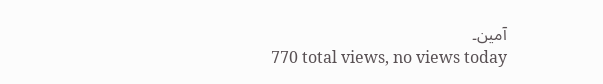آمین۔
770 total views, no views today